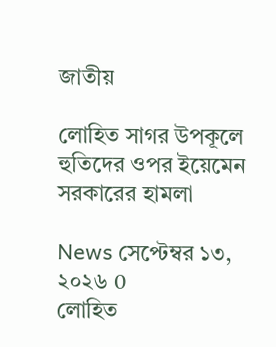জাতীয়

লোহিত সাগর উপকূলে হুতিদের ওপর ইয়েমেন সরকারের হামলা

News সেপ্টেম্বর ১৩, ২০২৬ 0
লোহিত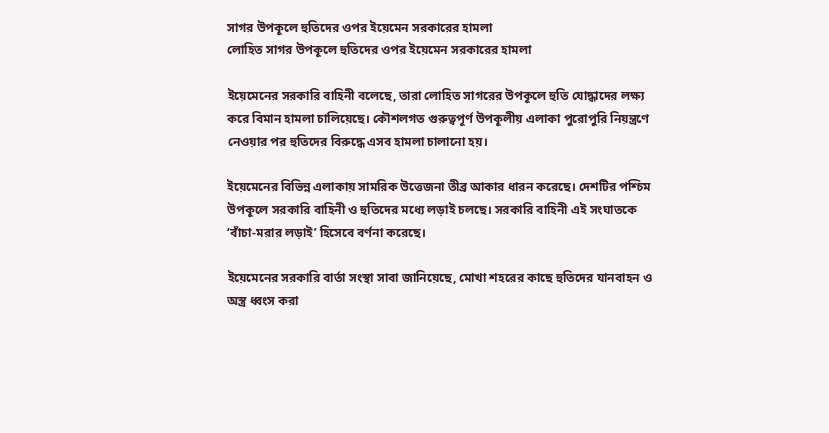সাগর উপকূলে হুতিদের ওপর ইয়েমেন সরকারের হামলা
লোহিত সাগর উপকূলে হুতিদের ওপর ইয়েমেন সরকারের হামলা

ইয়েমেনের সরকারি বাহিনী বলেছে, তারা লোহিত সাগরের উপকূলে হুতি যোদ্ধাদের লক্ষ্য করে বিমান হামলা চালিয়েছে। কৌশলগত গুরুত্বপূর্ণ উপকূলীয় এলাকা পুরোপুরি নিয়ন্ত্রণে নেওয়ার পর হুতিদের বিরুদ্ধে এসব হামলা চালানো হয়।

ইয়েমেনের বিভিন্ন এলাকায় সামরিক উত্তেজনা তীব্র আকার ধারন করেছে। দেশটির পশ্চিম উপকূলে সরকারি বাহিনী ও হুতিদের মধ্যে লড়াই চলছে। সরকারি বাহিনী এই সংঘাতকে ‘বাঁচা-মরার লড়াই’ হিসেবে বর্ণনা করেছে।

ইয়েমেনের সরকারি বার্তা সংস্থা সাবা জানিয়েছে, মোখা শহরের কাছে হুতিদের যানবাহন ও অস্ত্র ধ্বংস করা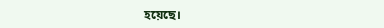হয়েছে।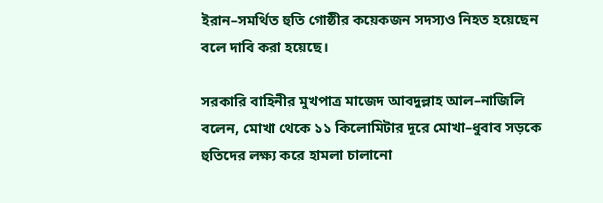ইরান–সমর্থিত হুতি গোষ্ঠীর কয়েকজন সদস্যও নিহত হয়েছেন বলে দাবি করা হয়েছে।

সরকারি বাহিনীর মুখপাত্র মাজেদ আবদুল্লাহ আল–নাজিলি বলেন, মোখা থেকে ১১ কিলোমিটার দূরে মোখা–ধুবাব সড়কে হুতিদের লক্ষ্য করে হামলা চালানো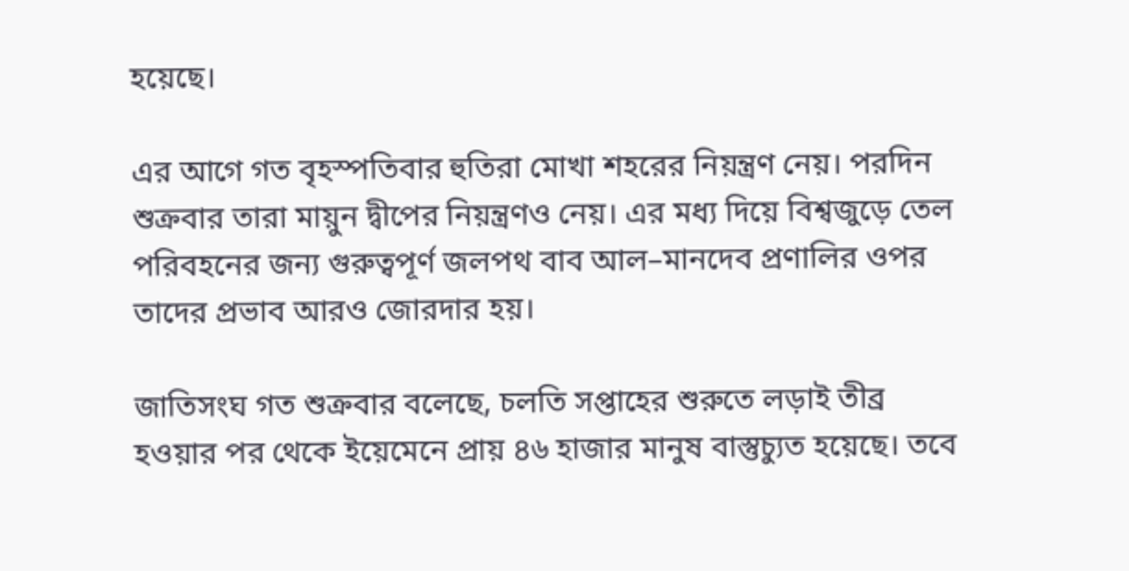হয়েছে।

এর আগে গত বৃহস্পতিবার হুতিরা মোখা শহরের নিয়ন্ত্রণ নেয়। পরদিন শুক্রবার তারা মায়ুন দ্বীপের নিয়ন্ত্রণও নেয়। এর মধ্য দিয়ে বিশ্বজুড়ে তেল পরিবহনের জন্য গুরুত্বপূর্ণ জলপথ বাব আল–মানদেব প্রণালির ওপর তাদের প্রভাব আরও জোরদার হয়।

জাতিসংঘ গত শুক্রবার বলেছে, চলতি সপ্তাহের শুরুতে লড়াই তীব্র হওয়ার পর থেকে ইয়েমেনে প্রায় ৪৬ হাজার মানুষ বাস্তুচ্যুত হয়েছে। তবে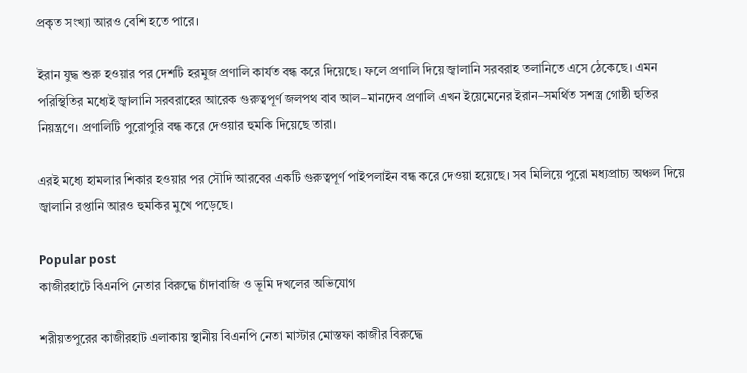প্রকৃত সংখ্যা আরও বেশি হতে পারে।

ইরান যুদ্ধ শুরু হওয়ার পর দেশটি হরমুজ প্রণালি কার্যত বন্ধ করে দিয়েছে। ফলে প্রণালি দিয়ে জ্বালানি সরবরাহ তলানিতে এসে ঠেকেছে। এমন পরিস্থিতির মধ্যেই জ্বালানি সরবরাহের আরেক গুরুত্বপূর্ণ জলপথ বাব আল–মানদেব প্রণালি এখন ইয়েমেনের ইরান–সমর্থিত সশস্ত্র গোষ্ঠী হুতির নিয়ন্ত্রণে। প্রণালিটি পুরোপুরি বন্ধ করে দেওয়ার হুমকি দিয়েছে তারা।

এরই মধ্যে হামলার শিকার হওয়ার পর সৌদি আরবের একটি গুরুত্বপূর্ণ পাইপলাইন বন্ধ করে দেওয়া হয়েছে। সব মিলিয়ে পুরো মধ্যপ্রাচ্য অঞ্চল দিয়ে জ্বালানি রপ্তানি আরও হুমকির মুখে পড়েছে।

Popular post
কাজীরহাটে বিএনপি নেতার বিরুদ্ধে চাঁদাবাজি ও ভূমি দখলের অভিযোগ

শরীয়তপুরের কাজীরহাট এলাকায় স্থানীয় বিএনপি নেতা মাস্টার মোস্তফা কাজীর বিরুদ্ধে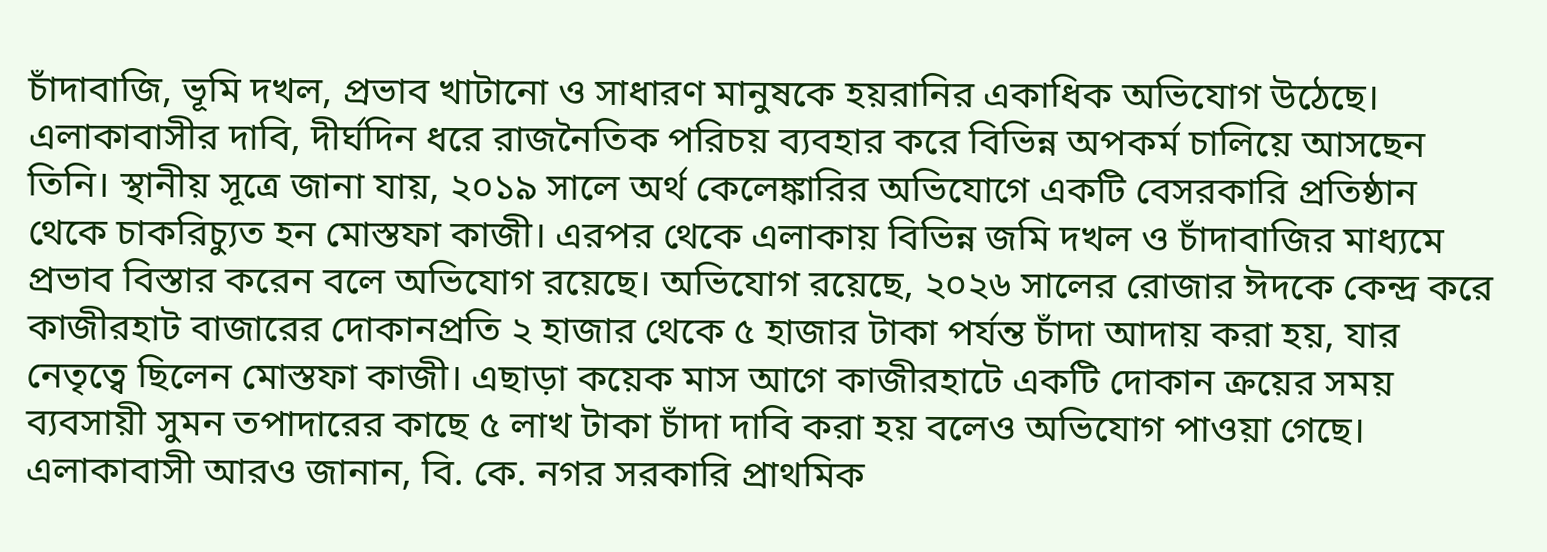চাঁদাবাজি, ভূমি দখল, প্রভাব খাটানো ও সাধারণ মানুষকে হয়রানির একাধিক অভিযোগ উঠেছে। এলাকাবাসীর দাবি, দীর্ঘদিন ধরে রাজনৈতিক পরিচয় ব্যবহার করে বিভিন্ন অপকর্ম চালিয়ে আসছেন তিনি। স্থানীয় সূত্রে জানা যায়, ২০১৯ সালে অর্থ কেলেঙ্কারির অভিযোগে একটি বেসরকারি প্রতিষ্ঠান থেকে চাকরিচ্যুত হন মোস্তফা কাজী। এরপর থেকে এলাকায় বিভিন্ন জমি দখল ও চাঁদাবাজির মাধ্যমে প্রভাব বিস্তার করেন বলে অভিযোগ রয়েছে। অভিযোগ রয়েছে, ২০২৬ সালের রোজার ঈদকে কেন্দ্র করে কাজীরহাট বাজারের দোকানপ্রতি ২ হাজার থেকে ৫ হাজার টাকা পর্যন্ত চাঁদা আদায় করা হয়, যার নেতৃত্বে ছিলেন মোস্তফা কাজী। এছাড়া কয়েক মাস আগে কাজীরহাটে একটি দোকান ক্রয়ের সময় ব্যবসায়ী সুমন তপাদারের কাছে ৫ লাখ টাকা চাঁদা দাবি করা হয় বলেও অভিযোগ পাওয়া গেছে। এলাকাবাসী আরও জানান, বি. কে. নগর সরকারি প্রাথমিক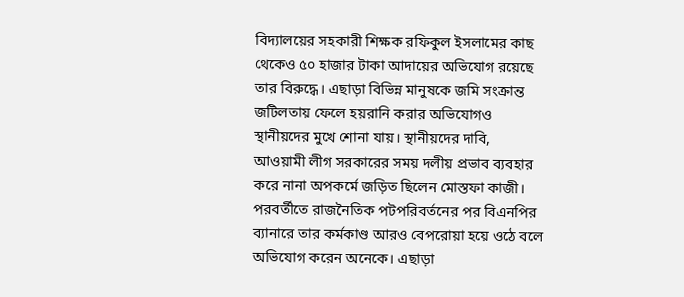বিদ্যালয়ের সহকারী শিক্ষক রফিকুল ইসলামের কাছ থেকেও ৫০ হাজার টাকা আদায়ের অভিযোগ রয়েছে তার বিরুদ্ধে। এছাড়া বিভিন্ন মানুষকে জমি সংক্রান্ত জটিলতায় ফেলে হয়রানি করার অভিযোগও স্থানীয়দের মুখে শোনা যায়। স্থানীয়দের দাবি, আওয়ামী লীগ সরকারের সময় দলীয় প্রভাব ব্যবহার করে নানা অপকর্মে জড়িত ছিলেন মোস্তফা কাজী। পরবর্তীতে রাজনৈতিক পটপরিবর্তনের পর বিএনপির ব্যানারে তার কর্মকাণ্ড আরও বেপরোয়া হয়ে ওঠে বলে অভিযোগ করেন অনেকে। এছাড়া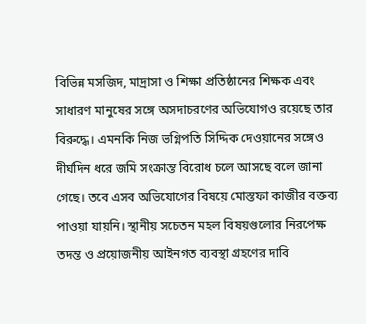বিভিন্ন মসজিদ, মাদ্রাসা ও শিক্ষা প্রতিষ্ঠানের শিক্ষক এবং সাধারণ মানুষের সঙ্গে অসদাচরণের অভিযোগও রয়েছে তার বিরুদ্ধে। এমনকি নিজ ভগ্নিপতি সিদ্দিক দেওয়ানের সঙ্গেও দীর্ঘদিন ধরে জমি সংক্রান্ত বিরোধ চলে আসছে বলে জানা গেছে। তবে এসব অভিযোগের বিষয়ে মোস্তফা কাজীর বক্তব্য পাওয়া যায়নি। স্থানীয় সচেতন মহল বিষয়গুলোর নিরপেক্ষ তদন্ত ও প্রয়োজনীয় আইনগত ব্যবস্থা গ্রহণের দাবি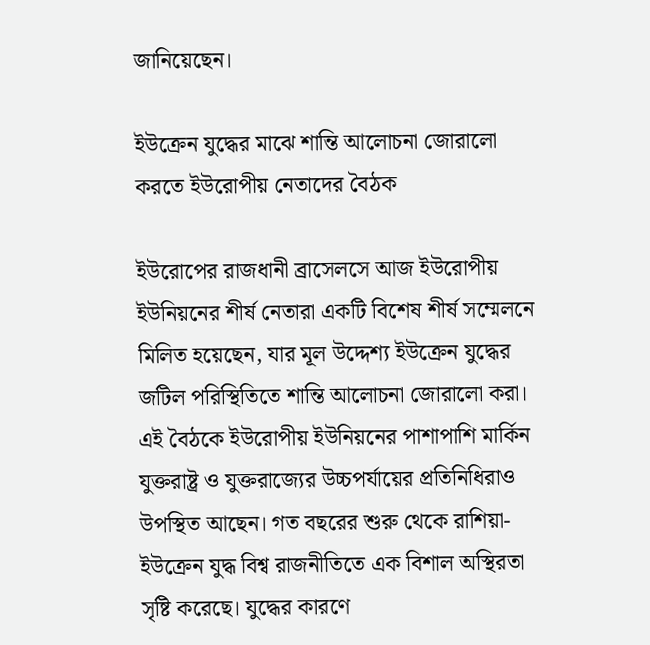জানিয়েছেন।

ইউক্রেন যুদ্ধের মাঝে শান্তি আলোচনা জোরালো করতে ইউরোপীয় নেতাদের বৈঠক

ইউরোপের রাজধানী ব্রাসেলসে আজ ইউরোপীয় ইউনিয়নের শীর্ষ নেতারা একটি বিশেষ শীর্ষ সম্মেলনে মিলিত হয়েছেন, যার মূল উদ্দেশ্য ইউক্রেন যুদ্ধের জটিল পরিস্থিতিতে শান্তি আলোচনা জোরালো করা। এই বৈঠকে ইউরোপীয় ইউনিয়নের পাশাপাশি মার্কিন যুক্তরাষ্ট্র ও যুক্তরাজ্যের উচ্চপর্যায়ের প্রতিনিধিরাও উপস্থিত আছেন। গত বছরের শুরু থেকে রাশিয়া-ইউক্রেন যুদ্ধ বিশ্ব রাজনীতিতে এক বিশাল অস্থিরতা সৃষ্টি করেছে। যুদ্ধের কারণে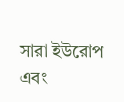সারা ইউরোপ এবং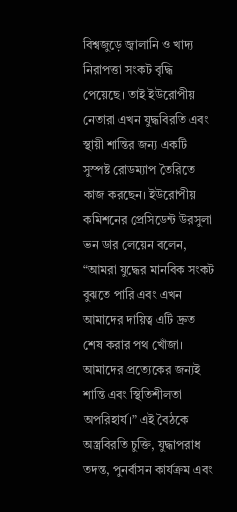বিশ্বজুড়ে জ্বালানি ও খাদ্য নিরাপত্তা সংকট বৃদ্ধি পেয়েছে। তাই ইউরোপীয় নেতারা এখন যুদ্ধবিরতি এবং স্থায়ী শান্তির জন্য একটি সুস্পষ্ট রোডম্যাপ তৈরিতে কাজ করছেন। ইউরোপীয় কমিশনের প্রেসিডেন্ট উরসুলা ভন ডার লেয়েন বলেন, “আমরা যুদ্ধের মানবিক সংকট বুঝতে পারি এবং এখন আমাদের দায়িত্ব এটি দ্রুত শেষ করার পথ খোঁজা। আমাদের প্রত্যেকের জন্যই শান্তি এবং স্থিতিশীলতা অপরিহার্য।” এই বৈঠকে অস্ত্রবিরতি চুক্তি, যুদ্ধাপরাধ তদন্ত, পুনর্বাসন কার্যক্রম এবং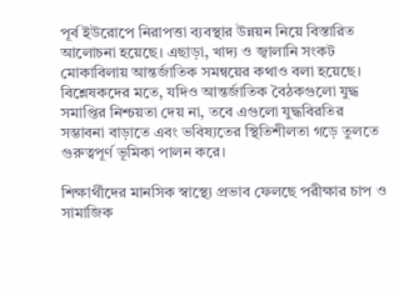পূর্ব ইউরোপে নিরাপত্তা ব্যবস্থার উন্নয়ন নিয়ে বিস্তারিত আলোচনা হয়েছে। এছাড়া, খাদ্য ও জ্বালানি সংকট মোকাবিলায় আন্তর্জাতিক সমন্বয়ের কথাও বলা হয়েছে। বিশ্লেষকদের মতে, যদিও আন্তর্জাতিক বৈঠকগুলো যুদ্ধ সমাপ্তির নিশ্চয়তা দেয় না, তবে এগুলো যুদ্ধবিরতির সম্ভাবনা বাড়াতে এবং ভবিষ্যতের স্থিতিশীলতা গড়ে তুলতে গুরুত্বপূর্ণ ভূমিকা পালন করে।

শিক্ষার্থীদের মানসিক স্বাস্থ্যে প্রভাব ফেলছে পরীক্ষার চাপ ও সামাজিক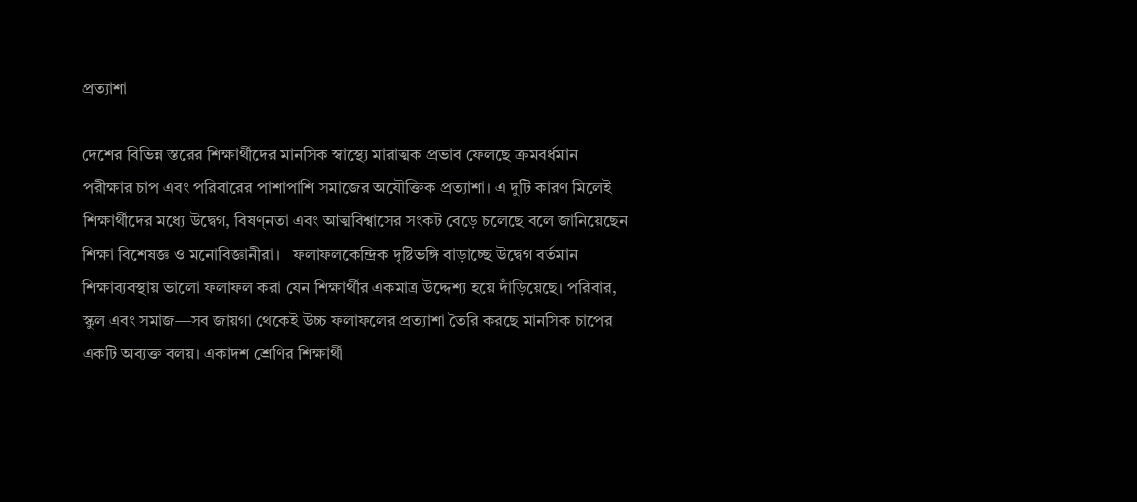প্রত্যাশা

দেশের বিভিন্ন স্তরের শিক্ষার্থীদের মানসিক স্বাস্থ্যে মারাত্মক প্রভাব ফেলছে ক্রমবর্ধমান পরীক্ষার চাপ এবং পরিবারের পাশাপাশি সমাজের অযৌক্তিক প্রত্যাশা। এ দুটি কারণ মিলেই শিক্ষার্থীদের মধ্যে উদ্বেগ, বিষণ্নতা এবং আত্মবিশ্বাসের সংকট বেড়ে চলেছে বলে জানিয়েছেন শিক্ষা বিশেষজ্ঞ ও মনোবিজ্ঞানীরা।   ফলাফলকেন্দ্রিক দৃষ্টিভঙ্গি বাড়াচ্ছে উদ্বেগ বর্তমান শিক্ষাব্যবস্থায় ভালো ফলাফল করা যেন শিক্ষার্থীর একমাত্র উদ্দেশ্য হয়ে দাঁড়িয়েছে। পরিবার, স্কুল এবং সমাজ—সব জায়গা থেকেই উচ্চ ফলাফলের প্রত্যাশা তৈরি করছে মানসিক চাপের একটি অব্যক্ত বলয়। একাদশ শ্রেণির শিক্ষার্থী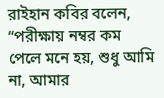রাইহান কবির বলেন, “পরীক্ষায় নম্বর কম পেলে মনে হয়, শুধু আমি না, আমার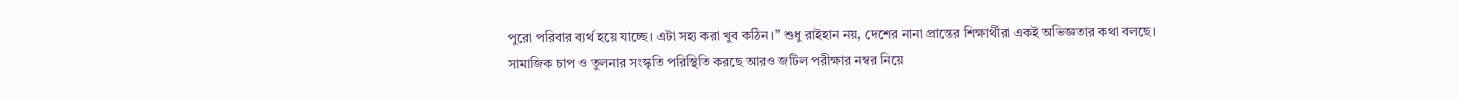পুরো পরিবার ব্যর্থ হয়ে যাচ্ছে। এটা সহ্য করা খুব কঠিন।” শুধু রাইহান নয়, দেশের নানা প্রান্তের শিক্ষার্থীরা একই অভিজ্ঞতার কথা বলছে।   সামাজিক চাপ ও তুলনার সংস্কৃতি পরিস্থিতি করছে আরও জটিল পরীক্ষার নম্বর নিয়ে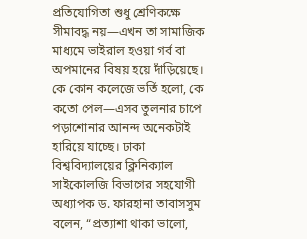প্রতিযোগিতা শুধু শ্রেণিকক্ষে সীমাবদ্ধ নয়—এখন তা সামাজিক মাধ্যমে ভাইরাল হওয়া গর্ব বা অপমানের বিষয় হয়ে দাঁড়িয়েছে। কে কোন কলেজে ভর্তি হলো, কে কতো পেল—এসব তুলনার চাপে পড়াশোনার আনন্দ অনেকটাই হারিয়ে যাচ্ছে। ঢাকা বিশ্ববিদ্যালয়ের ক্লিনিক্যাল সাইকোলজি বিভাগের সহযোগী অধ্যাপক ড. ফারহানা তাবাসসুম বলেন, “প্রত্যাশা থাকা ভালো,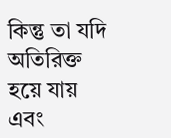কিন্তু তা যদি অতিরিক্ত হয়ে যায় এবং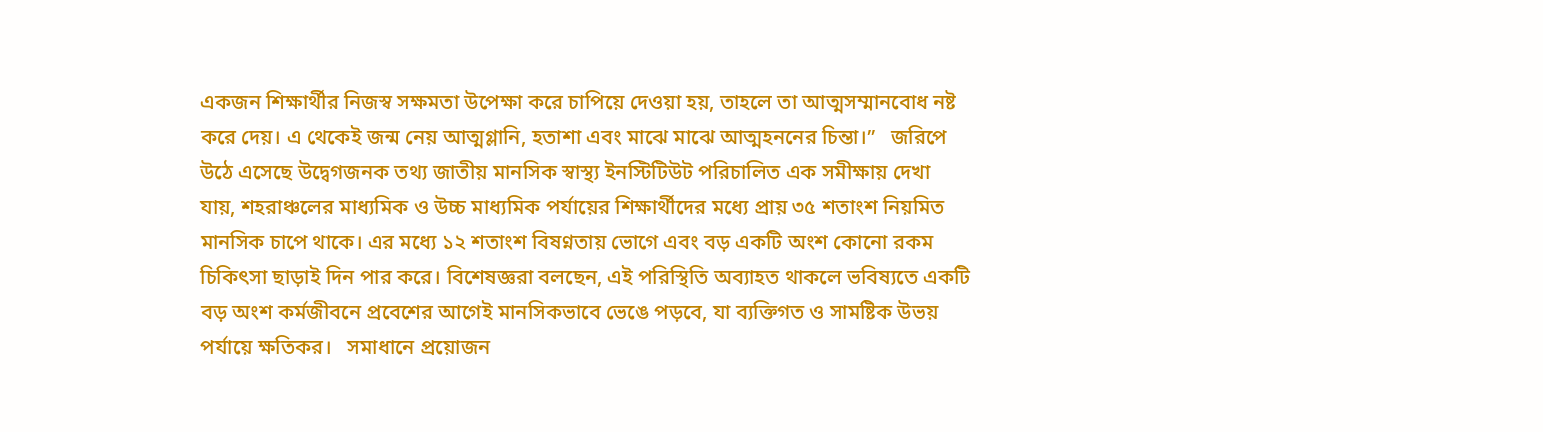একজন শিক্ষার্থীর নিজস্ব সক্ষমতা উপেক্ষা করে চাপিয়ে দেওয়া হয়, তাহলে তা আত্মসম্মানবোধ নষ্ট করে দেয়। এ থেকেই জন্ম নেয় আত্মগ্লানি, হতাশা এবং মাঝে মাঝে আত্মহননের চিন্তা।”   জরিপে উঠে এসেছে উদ্বেগজনক তথ্য জাতীয় মানসিক স্বাস্থ্য ইনস্টিটিউট পরিচালিত এক সমীক্ষায় দেখা যায়, শহরাঞ্চলের মাধ্যমিক ও উচ্চ মাধ্যমিক পর্যায়ের শিক্ষার্থীদের মধ্যে প্রায় ৩৫ শতাংশ নিয়মিত মানসিক চাপে থাকে। এর মধ্যে ১২ শতাংশ বিষণ্নতায় ভোগে এবং বড় একটি অংশ কোনো রকম চিকিৎসা ছাড়াই দিন পার করে। বিশেষজ্ঞরা বলছেন, এই পরিস্থিতি অব্যাহত থাকলে ভবিষ্যতে একটি বড় অংশ কর্মজীবনে প্রবেশের আগেই মানসিকভাবে ভেঙে পড়বে, যা ব্যক্তিগত ও সামষ্টিক উভয় পর্যায়ে ক্ষতিকর।   সমাধানে প্রয়োজন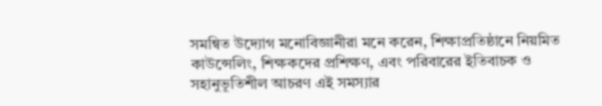সমন্বিত উদ্যোগ মনোবিজ্ঞানীরা মনে করেন, শিক্ষাপ্রতিষ্ঠানে নিয়মিত কাউন্সেলিং, শিক্ষকদের প্রশিক্ষণ, এবং পরিবারের ইতিবাচক ও সহানুভূতিশীল আচরণ এই সমস্যার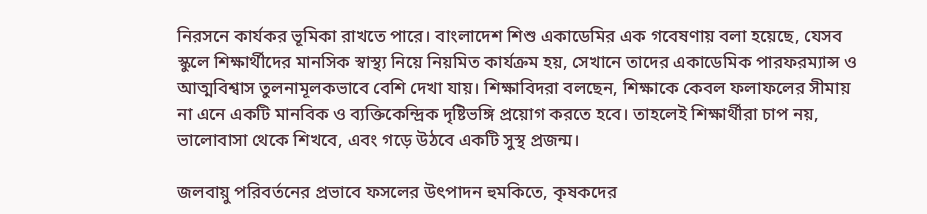নিরসনে কার্যকর ভূমিকা রাখতে পারে। বাংলাদেশ শিশু একাডেমির এক গবেষণায় বলা হয়েছে, যেসব স্কুলে শিক্ষার্থীদের মানসিক স্বাস্থ্য নিয়ে নিয়মিত কার্যক্রম হয়, সেখানে তাদের একাডেমিক পারফরম্যান্স ও আত্মবিশ্বাস তুলনামূলকভাবে বেশি দেখা যায়। শিক্ষাবিদরা বলছেন, শিক্ষাকে কেবল ফলাফলের সীমায় না এনে একটি মানবিক ও ব্যক্তিকেন্দ্রিক দৃষ্টিভঙ্গি প্রয়োগ করতে হবে। তাহলেই শিক্ষার্থীরা চাপ নয়, ভালোবাসা থেকে শিখবে, এবং গড়ে উঠবে একটি সুস্থ প্রজন্ম।

জলবায়ু পরিবর্তনের প্রভাবে ফসলের উৎপাদন হুমকিতে, কৃষকদের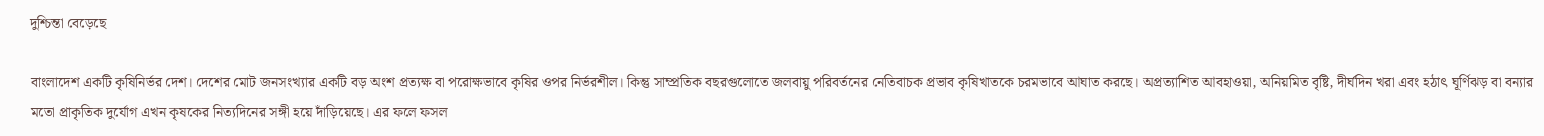দুশ্চিন্তা বেড়েছে

বাংলাদেশ একটি কৃষিনির্ভর দেশ। দেশের মোট জনসংখ্যার একটি বড় অংশ প্রত্যক্ষ বা পরোক্ষভাবে কৃষির ওপর নির্ভরশীল। কিন্তু সাম্প্রতিক বছরগুলোতে জলবায়ু পরিবর্তনের নেতিবাচক প্রভাব কৃষিখাতকে চরমভাবে আঘাত করছে। অপ্রত্যাশিত আবহাওয়া, অনিয়মিত বৃষ্টি, দীর্ঘদিন খরা এবং হঠাৎ ঘূর্ণিঝড় বা বন্যার মতো প্রাকৃতিক দুর্যোগ এখন কৃষকের নিত্যদিনের সঙ্গী হয়ে দাঁড়িয়েছে। এর ফলে ফসল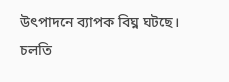উৎপাদনে ব্যাপক বিঘ্ন ঘটছে।   চলতি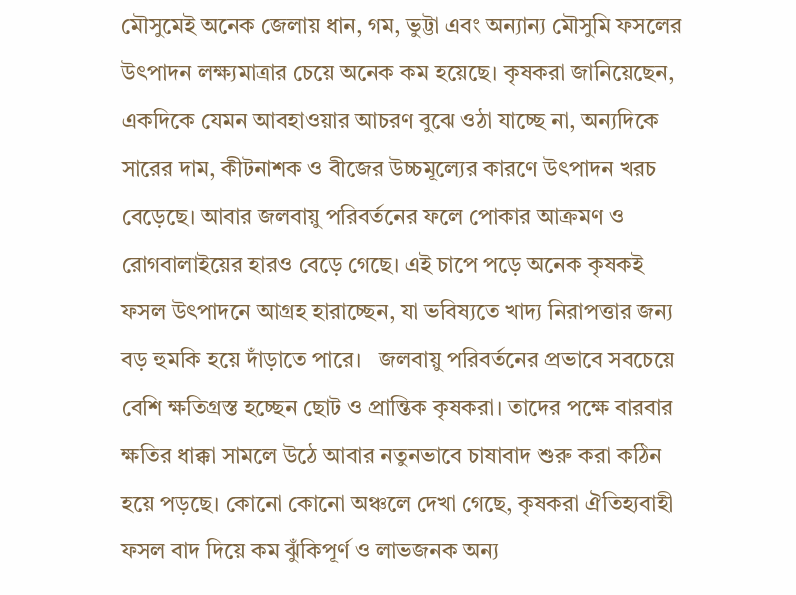মৌসুমেই অনেক জেলায় ধান, গম, ভুট্টা এবং অন্যান্য মৌসুমি ফসলের উৎপাদন লক্ষ্যমাত্রার চেয়ে অনেক কম হয়েছে। কৃষকরা জানিয়েছেন, একদিকে যেমন আবহাওয়ার আচরণ বুঝে ওঠা যাচ্ছে না, অন্যদিকে সারের দাম, কীটনাশক ও বীজের উচ্চমূল্যের কারণে উৎপাদন খরচ বেড়েছে। আবার জলবায়ু পরিবর্তনের ফলে পোকার আক্রমণ ও রোগবালাইয়ের হারও বেড়ে গেছে। এই চাপে পড়ে অনেক কৃষকই ফসল উৎপাদনে আগ্রহ হারাচ্ছেন, যা ভবিষ্যতে খাদ্য নিরাপত্তার জন্য বড় হুমকি হয়ে দাঁড়াতে পারে।   জলবায়ু পরিবর্তনের প্রভাবে সবচেয়ে বেশি ক্ষতিগ্রস্ত হচ্ছেন ছোট ও প্রান্তিক কৃষকরা। তাদের পক্ষে বারবার ক্ষতির ধাক্কা সামলে উঠে আবার নতুনভাবে চাষাবাদ শুরু করা কঠিন হয়ে পড়ছে। কোনো কোনো অঞ্চলে দেখা গেছে, কৃষকরা ঐতিহ্যবাহী ফসল বাদ দিয়ে কম ঝুঁকিপূর্ণ ও লাভজনক অন্য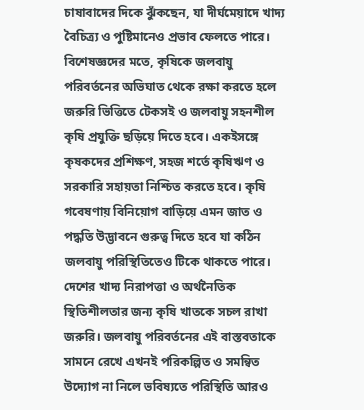চাষাবাদের দিকে ঝুঁকছেন, যা দীর্ঘমেয়াদে খাদ্য বৈচিত্র্য ও পুষ্টিমানেও প্রভাব ফেলতে পারে।   বিশেষজ্ঞদের মতে, কৃষিকে জলবায়ু পরিবর্তনের অভিঘাত থেকে রক্ষা করতে হলে জরুরি ভিত্তিতে টেকসই ও জলবায়ু সহনশীল কৃষি প্রযুক্তি ছড়িয়ে দিতে হবে। একইসঙ্গে কৃষকদের প্রশিক্ষণ, সহজ শর্তে কৃষিঋণ ও সরকারি সহায়তা নিশ্চিত করতে হবে। কৃষি গবেষণায় বিনিয়োগ বাড়িয়ে এমন জাত ও পদ্ধতি উদ্ভাবনে গুরুত্ব দিতে হবে যা কঠিন জলবায়ু পরিস্থিতিতেও টিকে থাকতে পারে।   দেশের খাদ্য নিরাপত্তা ও অর্থনৈতিক স্থিতিশীলতার জন্য কৃষি খাতকে সচল রাখা জরুরি। জলবায়ু পরিবর্তনের এই বাস্তবতাকে সামনে রেখে এখনই পরিকল্পিত ও সমন্বিত উদ্যোগ না নিলে ভবিষ্যতে পরিস্থিতি আরও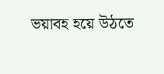ভয়াবহ হয়ে উঠতে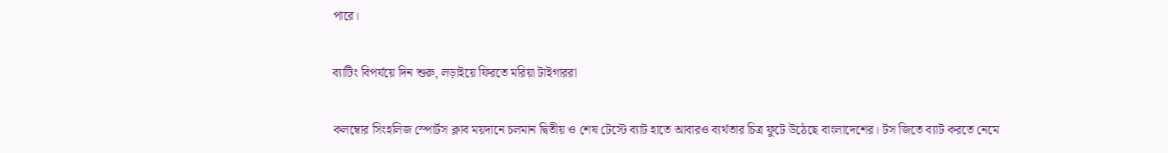পারে।

ব্যাটিং বিপর্যয়ে দিন শুরু, লড়াইয়ে ফিরতে মরিয়া টাইগাররা

কলম্বোর সিংহলিজ স্পোর্টস ক্লাব ময়দানে চলমান দ্বিতীয় ও শেষ টেস্টে ব্যাট হাতে আবারও ব্যর্থতার চিত্র ফুটে উঠেছে বাংলাদেশের। টস জিতে ব্যাট করতে নেমে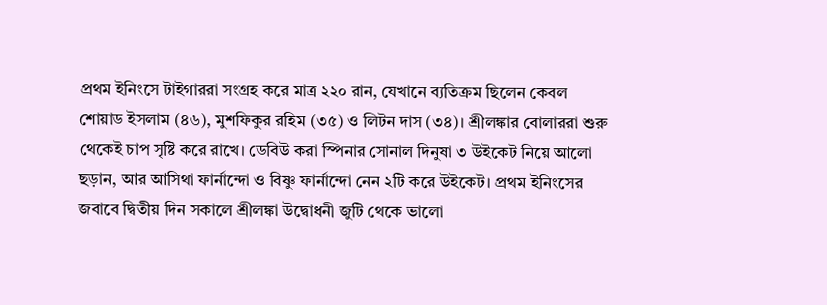প্রথম ইনিংসে টাইগাররা সংগ্রহ করে মাত্র ২২০ রান, যেখানে ব্যতিক্রম ছিলেন কেবল শোয়াড ইসলাম (৪৬), মুশফিকুর রহিম (৩৫) ও লিটন দাস (৩৪)। শ্রীলঙ্কার বোলাররা শুরু থেকেই চাপ সৃষ্টি করে রাখে। ডেবিউ করা স্পিনার সোনাল দিনুষা ৩ উইকেট নিয়ে আলো ছড়ান, আর আসিথা ফার্নান্দো ও বিষ্ণু ফার্নান্দো নেন ২টি করে উইকেট। প্রথম ইনিংসের জবাবে দ্বিতীয় দিন সকালে শ্রীলঙ্কা উদ্বোধনী জুটি থেকে ভালো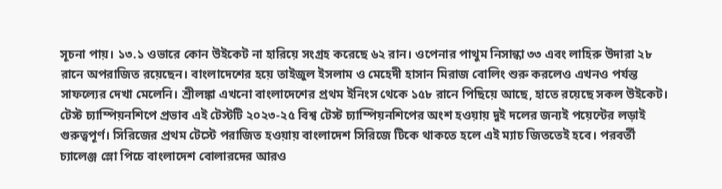সূচনা পায়। ১৩.১ ওভারে কোন উইকেট না হারিয়ে সংগ্রহ করেছে ৬২ রান। ওপেনার পাথুম নিসান্কা ৩৩ এবং লাহিরু উদারা ২৮ রানে অপরাজিত রয়েছেন। বাংলাদেশের হয়ে তাইজুল ইসলাম ও মেহেদী হাসান মিরাজ বোলিং শুরু করলেও এখনও পর্যন্ত সাফল্যের দেখা মেলেনি। শ্রীলঙ্কা এখনো বাংলাদেশের প্রথম ইনিংস থেকে ১৫৮ রানে পিছিয়ে আছে, হাতে রয়েছে সকল উইকেট। টেস্ট চ্যাম্পিয়নশিপে প্রভাব এই টেস্টটি ২০২৩-২৫ বিশ্ব টেস্ট চ্যাম্পিয়নশিপের অংশ হওয়ায় দুই দলের জন্যই পয়েন্টের লড়াই গুরুত্বপূর্ণ। সিরিজের প্রথম টেস্টে পরাজিত হওয়ায় বাংলাদেশ সিরিজে টিকে থাকতে হলে এই ম্যাচ জিততেই হবে। পরবর্তী চ্যালেঞ্জ স্লো পিচে বাংলাদেশ বোলারদের আরও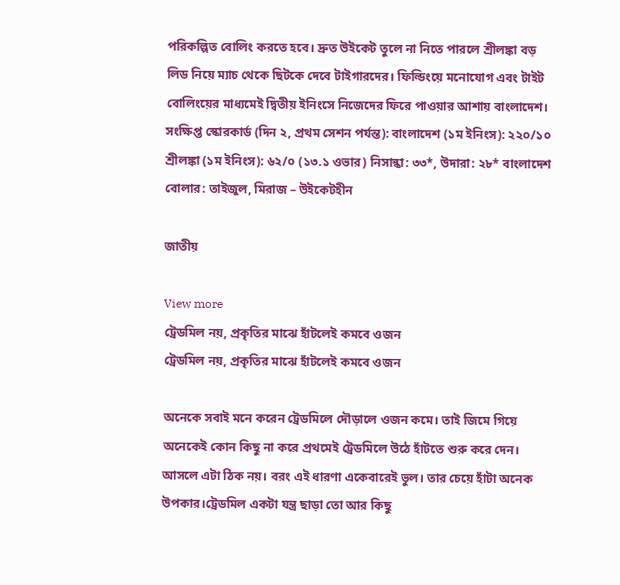পরিকল্পিত বোলিং করতে হবে। দ্রুত উইকেট তুলে না নিতে পারলে শ্রীলঙ্কা বড় লিড নিয়ে ম্যাচ থেকে ছিটকে দেবে টাইগারদের। ফিল্ডিংয়ে মনোযোগ এবং টাইট বোলিংয়ের মাধ্যমেই দ্বিতীয় ইনিংসে নিজেদের ফিরে পাওয়ার আশায় বাংলাদেশ। সংক্ষিপ্ত স্কোরকার্ড (দিন ২, প্রথম সেশন পর্যন্ত): বাংলাদেশ (১ম ইনিংস): ২২০/১০ শ্রীলঙ্কা (১ম ইনিংস): ৬২/০ (১৩.১ ওভার) নিসান্কা: ৩৩*, উদারা: ২৮* বাংলাদেশ বোলার: তাইজুল, মিরাজ – উইকেটহীন

জাতীয়

View more
ট্রেডমিল নয়, প্রকৃতির মাঝে হাঁটলেই কমবে ওজন
ট্রেডমিল নয়, প্রকৃতির মাঝে হাঁটলেই কমবে ওজন

অনেকে সবাই মনে করেন ট্রেডমিলে দৌড়ালে ওজন কমে। তাই জিমে গিয়ে অনেকেই কোন কিছু না করে প্রথমেই ট্রেডমিলে উঠে হাঁটতে শুরু করে দেন। আসলে এটা ঠিক নয়। বরং এই ধারণা একেবারেই ভুল। তার চেয়ে হাঁটা অনেক উপকার।ট্রেডমিল একটা যন্ত্র ছাড়া তো আর কিছু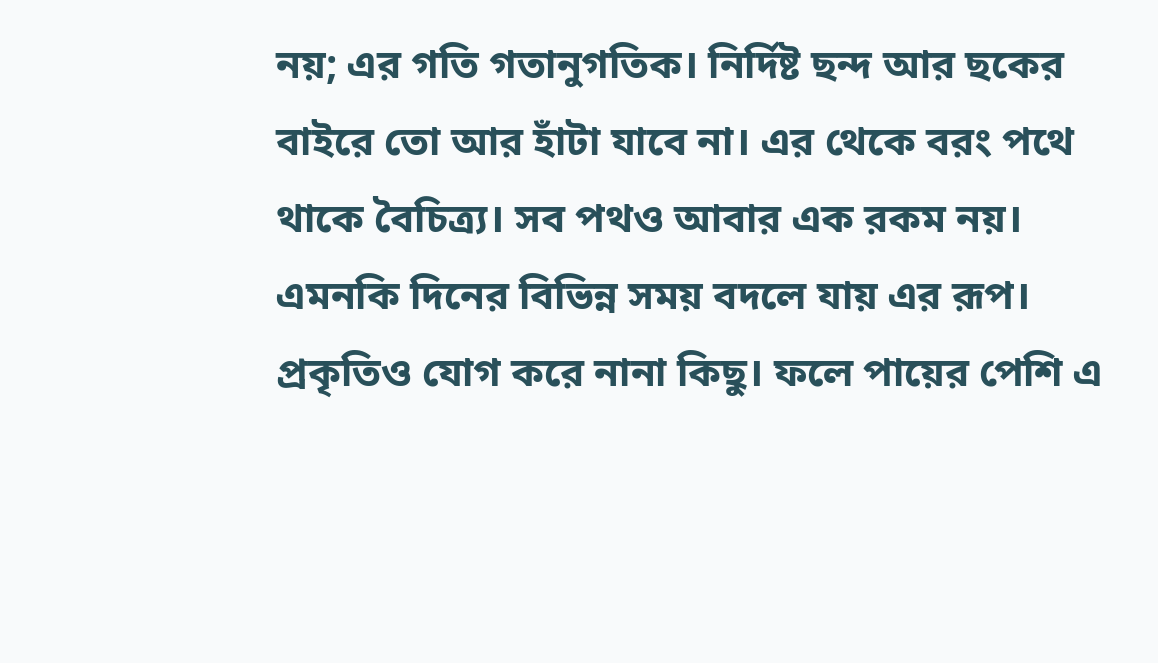নয়; এর গতি গতানুগতিক। নির্দিষ্ট ছন্দ আর ছকের বাইরে তো আর হাঁটা যাবে না। এর থেকে বরং পথে থাকে বৈচিত্র্য। সব পথও আবার এক রকম নয়। এমনকি দিনের বিভিন্ন সময় বদলে যায় এর রূপ। প্রকৃতিও যোগ করে নানা কিছু। ফলে পায়ের পেশি এ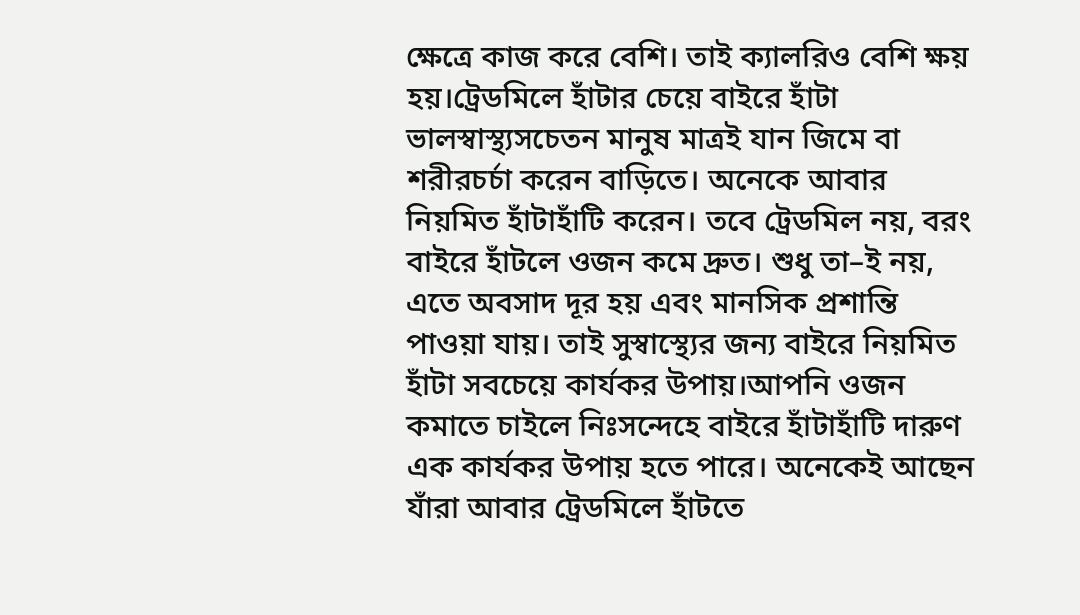ক্ষেত্রে কাজ করে বেশি। তাই ক্যালরিও বেশি ক্ষয় হয়।ট্রেডমিলে হাঁটার চেয়ে বাইরে হাঁটা ভালস্বাস্থ্যসচেতন মানুষ মাত্রই যান জিমে বা শরীরচর্চা করেন বাড়িতে। অনেকে আবার নিয়মিত হাঁটাহাঁটি করেন। তবে ট্রেডমিল নয়, বরং বাইরে হাঁটলে ওজন কমে দ্রুত। শুধু তা–ই নয়, এতে অবসাদ দূর হয় এবং মানসিক প্রশান্তি পাওয়া যায়। তাই সুস্বাস্থ্যের জন্য বাইরে নিয়মিত হাঁটা সবচেয়ে কার্যকর উপায়।আপনি ওজন কমাতে চাইলে নিঃসন্দেহে বাইরে হাঁটাহাঁটি দারুণ এক কার্যকর উপায় হতে পারে। অনেকেই আছেন যাঁরা আবার ট্রেডমিলে হাঁটতে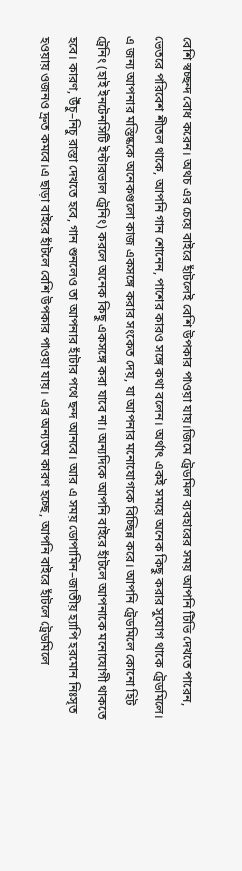বেশি স্বচ্ছন্দ বোধ করেন। অথচ এর চেয়ে বাইরে হাঁটলেই বেশি উপকার পাওয়া যায়।জিমে ট্রেডমিল ব্যবহারের সময় আপনি টিভি দেখতে পারেন, ভেতরে পরিবেশ শীতল থাকে, আপনি গান শোনেন, পাশের কারও সঙ্গে কথা বলেন। অর্থাৎ একই সময়ে অনেক কিছু করার সুযোগ থাকে ট্রেডমিলে। এ জন্য আপনার মস্তিষ্ককে অনেকগুলো কাজ একসঙ্গে করার সংকেত দেয়, যা আপনার মনোযোগকে বিচ্ছিন্ন করে। আপনি ট্রেডমিলে কোনো হিট ট্রেনিং (হাই ইনটেনসিটি ইন্টারভাল ট্রেনিং) করলে অনেক কিছু একসঙ্গে করা যাবে না। অন্যদিকে আপনি বাইরে হাঁটলে আপনাকে মনোযোগী থাকতে হবে। কারণ, উঁচু–নিচু রাস্তা দেখতে হবে, গান শুনলেও তা আপনার হাঁটার পথে ছন্দ আনবে। আর এ সময় ডোপামিন–জাতীয় হ্যাপি হরমোন নিঃসৃত হওয়ায় ওজনও দ্রুত কমবে।এ ছাড়া বাইরে হাঁটলে বেশি উপকার পাওয়া যায়। এর অন্যতম কারণ হচ্ছে, আপনি বাইরে হাঁটলে ট্রেডমিলে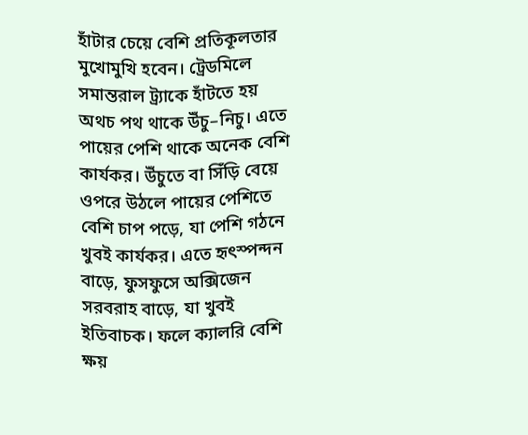হাঁটার চেয়ে বেশি প্রতিকূলতার মুখোমুখি হবেন। ট্রেডমিলে সমান্তরাল ট্র্যাকে হাঁটতে হয় অথচ পথ থাকে উঁচু–নিচু। এতে পায়ের পেশি থাকে অনেক বেশি কার্যকর। উঁচুতে বা সিঁড়ি বেয়ে ওপরে উঠলে পায়ের পেশিতে বেশি চাপ পড়ে, যা পেশি গঠনে খুবই কার্যকর। এতে হৃৎস্পন্দন বাড়ে, ফুসফুসে অক্সিজেন সরবরাহ বাড়ে, যা খুবই ইতিবাচক। ফলে ক্যালরি বেশি ক্ষয়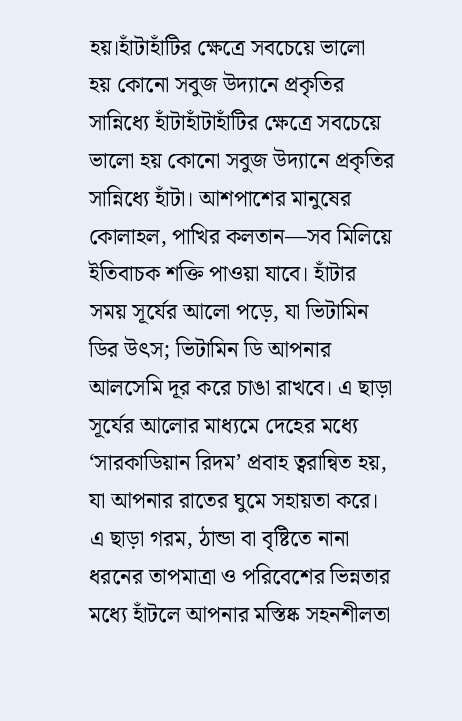হয়।হাঁটাহাঁটির ক্ষেত্রে সবচেয়ে ভালো হয় কোনো সবুজ উদ্যানে প্রকৃতির সান্নিধ্যে হাঁটাহাঁটাহাঁটির ক্ষেত্রে সবচেয়ে ভালো হয় কোনো সবুজ উদ্যানে প্রকৃতির সান্নিধ্যে হাঁটা। আশপাশের মানুষের কোলাহল, পাখির কলতান—সব মিলিয়ে ইতিবাচক শক্তি পাওয়া যাবে। হাঁটার সময় সূর্যের আলো পড়ে, যা ভিটামিন ডির উৎস; ভিটামিন ডি আপনার আলসেমি দূর করে চাঙা রাখবে। এ ছাড়া সূর্যের আলোর মাধ্যমে দেহের মধ্যে ‘সারকাডিয়ান রিদম’ প্রবাহ ত্বরান্বিত হয়, যা আপনার রাতের ঘুমে সহায়তা করে। এ ছাড়া গরম, ঠান্ডা বা বৃষ্টিতে নানা ধরনের তাপমাত্রা ও পরিবেশের ভিন্নতার মধ্যে হাঁটলে আপনার মস্তিষ্ক সহনশীলতা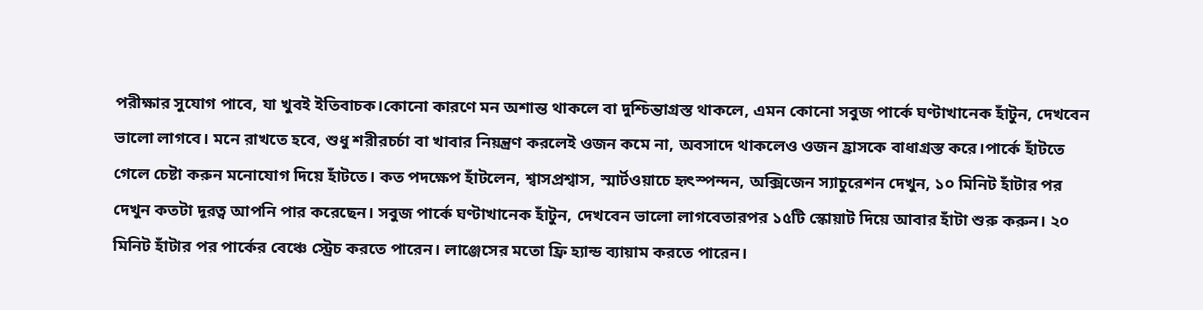পরীক্ষার সুযোগ পাবে, যা খুবই ইতিবাচক।কোনো কারণে মন অশান্ত থাকলে বা দুশ্চিন্তাগ্রস্ত থাকলে, এমন কোনো সবুজ পার্কে ঘণ্টাখানেক হাঁটুন, দেখবেন ভালো লাগবে। মনে রাখতে হবে, শুধু শরীরচর্চা বা খাবার নিয়ন্ত্রণ করলেই ওজন কমে না, অবসাদে থাকলেও ওজন হ্রাসকে বাধাগ্রস্ত করে।পার্কে হাঁটতে গেলে চেষ্টা করুন মনোযোগ দিয়ে হাঁটতে। কত পদক্ষেপ হাঁটলেন, শ্বাসপ্রশ্বাস, স্মার্টওয়াচে হৃৎস্পন্দন, অক্সিজেন স্যাচুরেশন দেখুন, ১০ মিনিট হাঁটার পর দেখুন কতটা দূরত্ব আপনি পার করেছেন। সবুজ পার্কে ঘণ্টাখানেক হাঁটুন, দেখবেন ভালো লাগবেতারপর ১৫টি স্কোয়াট দিয়ে আবার হাঁটা শুরু করুন। ২০ মিনিট হাঁটার পর পার্কের বেঞ্চে স্ট্রেচ করতে পারেন। লাঞ্জেসের মতো ফ্রি হ্যান্ড ব্যায়াম করতে পারেন।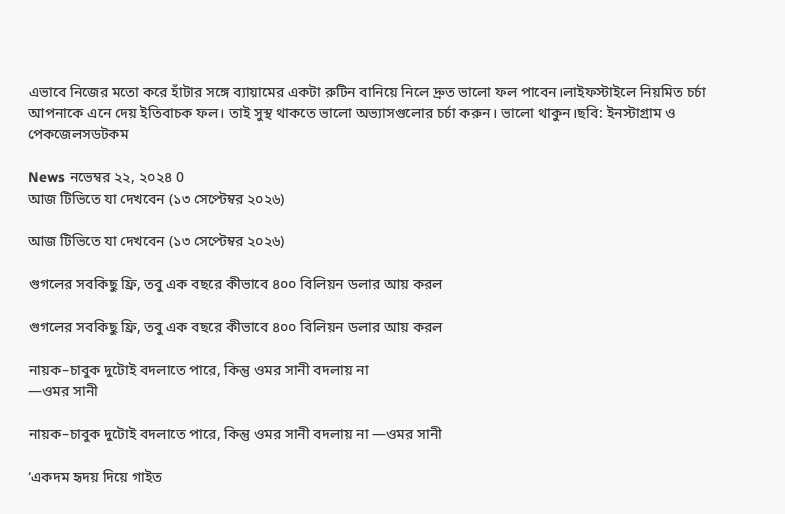এভাবে নিজের মতো করে হাঁটার সঙ্গে ব্যায়ামের একটা রুটিন বানিয়ে নিলে দ্রুত ভালো ফল পাবেন।লাইফস্টাইলে নিয়মিত চর্চা আপনাকে এনে দেয় ইতিবাচক ফল। তাই সুস্থ থাকতে ভালো অভ্যাসগুলোর চর্চা করুন। ভালো থাকুন।ছবি: ইনস্টাগ্রাম ও পেকজেলসডটকম

News নভেম্বর ২২, ২০২৪ 0
আজ টিভিতে যা দেখবেন (১৩ সেপ্টেম্বর ২০২৬)

আজ টিভিতে যা দেখবেন (১৩ সেপ্টেম্বর ২০২৬)

গুগলের সবকিছু ফ্রি, তবু এক বছরে কীভাবে ৪০০ বিলিয়ন ডলার আয় করল

গুগলের সবকিছু ফ্রি, তবু এক বছরে কীভাবে ৪০০ বিলিয়ন ডলার আয় করল

নায়ক–চাবুক দুটোই বদলাতে পারে, কিন্তু ওমর সানী বদলায় না
—ওমর সানী

নায়ক–চাবুক দুটোই বদলাতে পারে, কিন্তু ওমর সানী বদলায় না —ওমর সানী

‘একদম হৃদয় দিয়ে গাইত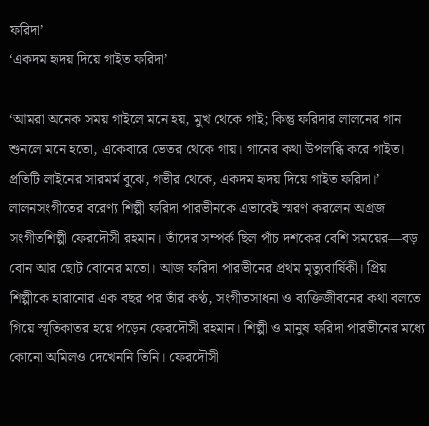ফরিদা’
‘একদম হৃদয় দিয়ে গাইত ফরিদা’

‘আমরা অনেক সময় গাইলে মনে হয়, মুখ থেকে গাই; কিন্তু ফরিদার লালনের গান শুনলে মনে হতো, একেবারে ভেতর থেকে গায়। গানের কথা উপলব্ধি করে গাইত। প্রতিটি লাইনের সারমর্ম বুঝে, গভীর থেকে, একদম হৃদয় দিয়ে গাইত ফরিদা।’ লালনসংগীতের বরেণ্য শিল্পী ফরিদা পারভীনকে এভাবেই স্মরণ করলেন অগ্রজ সংগীতশিল্পী ফেরদৌসী রহমান। তাঁদের সম্পর্ক ছিল পাঁচ দশকের বেশি সময়ের—বড় বোন আর ছোট বোনের মতো। আজ ফরিদা পারভীনের প্রথম মৃত্যুবার্ষিকী। প্রিয় শিল্পীকে হারানোর এক বছর পর তাঁর কণ্ঠ, সংগীতসাধনা ও ব্যক্তিজীবনের কথা বলতে গিয়ে স্মৃতিকাতর হয়ে পড়েন ফেরদৌসী রহমান। শিল্পী ও মানুষ ফরিদা পারভীনের মধ্যে কোনো অমিলও দেখেননি তিনি। ফেরদৌসী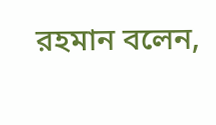রহমান বলেন,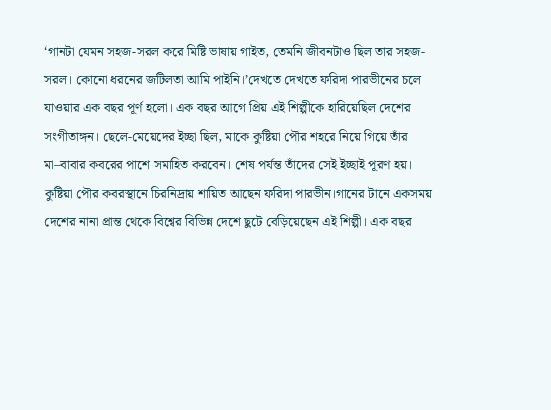‘গানটা যেমন সহজ-সরল করে মিষ্টি ভাষায় গাইত, তেমনি জীবনটাও ছিল তার সহজ-সরল। কোনো ধরনের জটিলতা আমি পাইনি।’দেখতে দেখতে ফরিদা পারভীনের চলে যাওয়ার এক বছর পূর্ণ হলো। এক বছর আগে প্রিয় এই শিল্পীকে হারিয়েছিল দেশের সংগীতাঙ্গন। ছেলে-মেয়েদের ইচ্ছা ছিল, মাকে কুষ্টিয়া পৌর শহরে নিয়ে গিয়ে তাঁর মা–বাবার কবরের পাশে সমাহিত করবেন। শেষ পর্যন্ত তাঁদের সেই ইচ্ছাই পূরণ হয়। কুষ্টিয়া পৌর কবরস্থানে চিরনিদ্রায় শায়িত আছেন ফরিদা পারভীন।গানের টানে একসময় দেশের নানা প্রান্ত থেকে বিশ্বের বিভিন্ন দেশে ছুটে বেড়িয়েছেন এই শিল্পী। এক বছর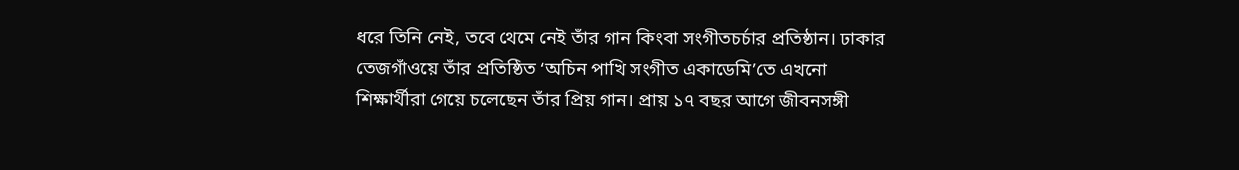ধরে তিনি নেই, তবে থেমে নেই তাঁর গান কিংবা সংগীতচর্চার প্রতিষ্ঠান। ঢাকার তেজগাঁওয়ে তাঁর প্রতিষ্ঠিত ‘অচিন পাখি সংগীত একাডেমি’তে এখনো শিক্ষার্থীরা গেয়ে চলেছেন তাঁর প্রিয় গান। প্রায় ১৭ বছর আগে জীবনসঙ্গী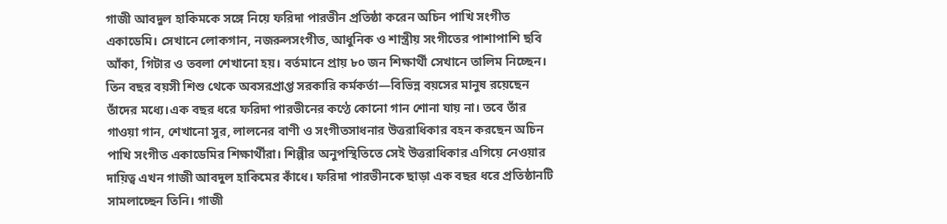গাজী আবদুল হাকিমকে সঙ্গে নিয়ে ফরিদা পারভীন প্রতিষ্ঠা করেন অচিন পাখি সংগীত একাডেমি। সেখানে লোকগান, নজরুলসংগীত, আধুনিক ও শাস্ত্রীয় সংগীতের পাশাপাশি ছবি আঁকা, গিটার ও তবলা শেখানো হয়। বর্তমানে প্রায় ৮০ জন শিক্ষার্থী সেখানে তালিম নিচ্ছেন। তিন বছর বয়সী শিশু থেকে অবসরপ্রাপ্ত সরকারি কর্মকর্তা—বিভিন্ন বয়সের মানুষ রয়েছেন তাঁদের মধ্যে।এক বছর ধরে ফরিদা পারভীনের কণ্ঠে কোনো গান শোনা যায় না। তবে তাঁর গাওয়া গান, শেখানো সুর, লালনের বাণী ও সংগীতসাধনার উত্তরাধিকার বহন করছেন অচিন পাখি সংগীত একাডেমির শিক্ষার্থীরা। শিল্পীর অনুপস্থিতিতে সেই উত্তরাধিকার এগিয়ে নেওয়ার দায়িত্ব এখন গাজী আবদুল হাকিমের কাঁধে। ফরিদা পারভীনকে ছাড়া এক বছর ধরে প্রতিষ্ঠানটি সামলাচ্ছেন তিনি। গাজী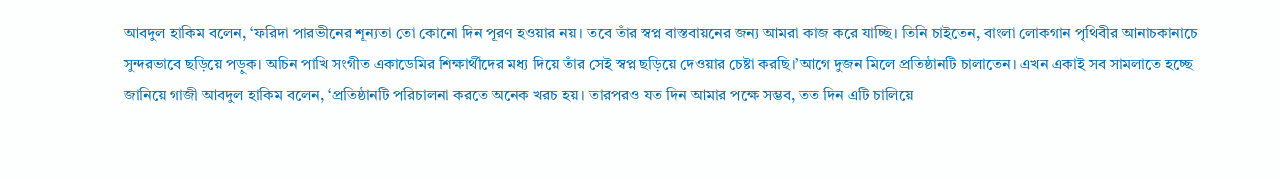আবদুল হাকিম বলেন, ‘ফরিদা পারভীনের শূন্যতা তো কোনো দিন পূরণ হওয়ার নয়। তবে তাঁর স্বপ্ন বাস্তবায়নের জন্য আমরা কাজ করে যাচ্ছি। তিনি চাইতেন, বাংলা লোকগান পৃথিবীর আনাচকানাচে সুন্দরভাবে ছড়িয়ে পড়ুক। অচিন পাখি সংগীত একাডেমির শিক্ষার্থীদের মধ্য দিয়ে তাঁর সেই স্বপ্ন ছড়িয়ে দেওয়ার চেষ্টা করছি।’আগে দুজন মিলে প্রতিষ্ঠানটি চালাতেন। এখন একাই সব সামলাতে হচ্ছে জানিয়ে গাজী আবদুল হাকিম বলেন, ‘প্রতিষ্ঠানটি পরিচালনা করতে অনেক খরচ হয়। তারপরও যত দিন আমার পক্ষে সম্ভব, তত দিন এটি চালিয়ে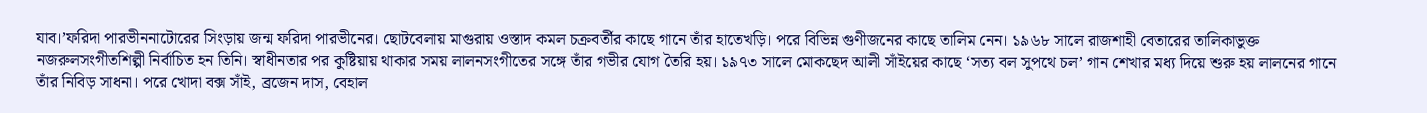যাব।’ফরিদা পারভীননাটোরের সিংড়ায় জন্ম ফরিদা পারভীনের। ছোটবেলায় মাগুরায় ওস্তাদ কমল চক্রবর্তীর কাছে গানে তাঁর হাতেখড়ি। পরে বিভিন্ন গুণীজনের কাছে তালিম নেন। ১৯৬৮ সালে রাজশাহী বেতারের তালিকাভুক্ত নজরুলসংগীতশিল্পী নির্বাচিত হন তিনি। স্বাধীনতার পর কুষ্টিয়ায় থাকার সময় লালনসংগীতের সঙ্গে তাঁর গভীর যোগ তৈরি হয়। ১৯৭৩ সালে মোকছেদ আলী সাঁইয়ের কাছে ‘সত্য বল সুপথে চল’ গান শেখার মধ্য দিয়ে শুরু হয় লালনের গানে তাঁর নিবিড় সাধনা। পরে খোদা বক্স সাঁই, ব্রজেন দাস, বেহাল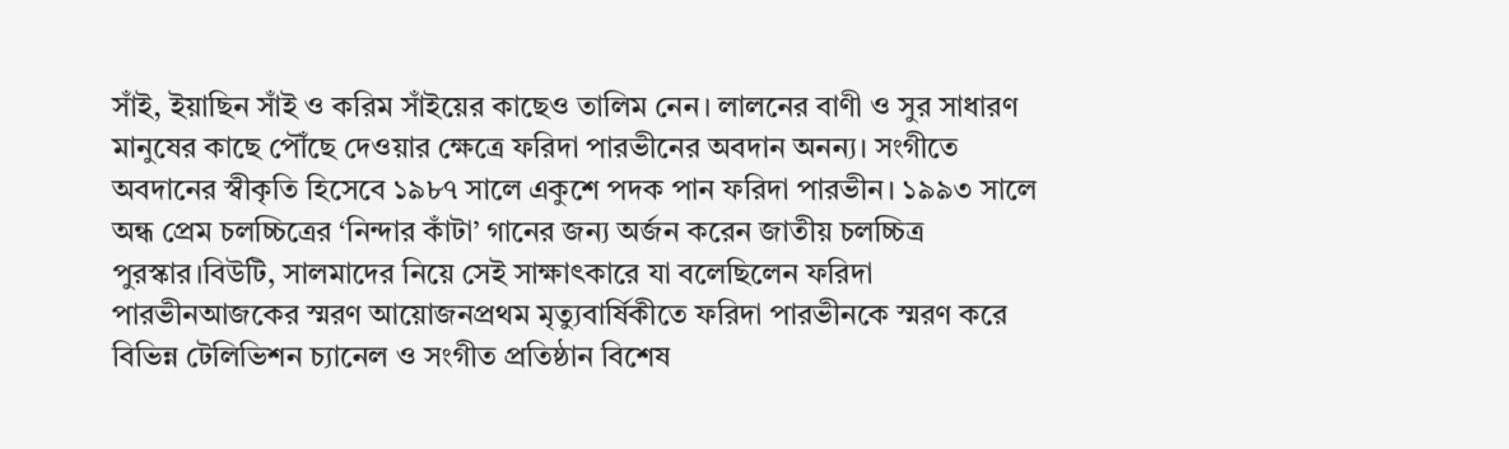সাঁই, ইয়াছিন সাঁই ও করিম সাঁইয়ের কাছেও তালিম নেন। লালনের বাণী ও সুর সাধারণ মানুষের কাছে পৌঁছে দেওয়ার ক্ষেত্রে ফরিদা পারভীনের অবদান অনন্য। সংগীতে অবদানের স্বীকৃতি হিসেবে ১৯৮৭ সালে একুশে পদক পান ফরিদা পারভীন। ১৯৯৩ সালে অন্ধ প্রেম চলচ্চিত্রের ‘নিন্দার কাঁটা’ গানের জন্য অর্জন করেন জাতীয় চলচ্চিত্র পুরস্কার।বিউটি, সালমাদের নিয়ে সেই সাক্ষাৎকারে যা বলেছিলেন ফরিদা পারভীনআজকের স্মরণ আয়োজনপ্রথম মৃত্যুবার্ষিকীতে ফরিদা পারভীনকে স্মরণ করে বিভিন্ন টেলিভিশন চ্যানেল ও সংগীত প্রতিষ্ঠান বিশেষ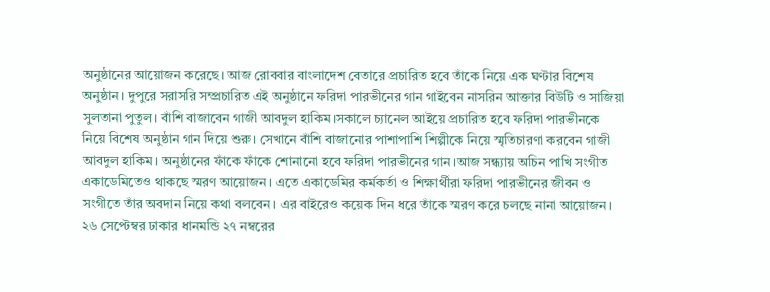অনুষ্ঠানের আয়োজন করেছে। আজ রোববার বাংলাদেশ বেতারে প্রচারিত হবে তাঁকে নিয়ে এক ঘণ্টার বিশেষ অনুষ্ঠান। দুপুরে সরাসরি সম্প্রচারিত এই অনুষ্ঠানে ফরিদা পারভীনের গান গাইবেন নাসরিন আক্তার বিউটি ও সাজিয়া সুলতানা পুতুল। বাঁশি বাজাবেন গাজী আবদুল হাকিম।সকালে চ্যানেল আইয়ে প্রচারিত হবে ফরিদা পারভীনকে নিয়ে বিশেষ অনুষ্ঠান গান দিয়ে শুরু। সেখানে বাঁশি বাজানোর পাশাপাশি শিল্পীকে নিয়ে স্মৃতিচারণা করবেন গাজী আবদুল হাকিম। অনুষ্ঠানের ফাঁকে ফাঁকে শোনানো হবে ফরিদা পারভীনের গান।আজ সন্ধ্যায় অচিন পাখি সংগীত একাডেমিতেও থাকছে স্মরণ আয়োজন। এতে একাডেমির কর্মকর্তা ও শিক্ষার্থীরা ফরিদা পারভীনের জীবন ও সংগীতে তাঁর অবদান নিয়ে কথা বলবেন। এর বাইরেও কয়েক দিন ধরে তাঁকে স্মরণ করে চলছে নানা আয়োজন। ২৬ সেপ্টেম্বর ঢাকার ধানমন্ডি ২৭ নম্বরের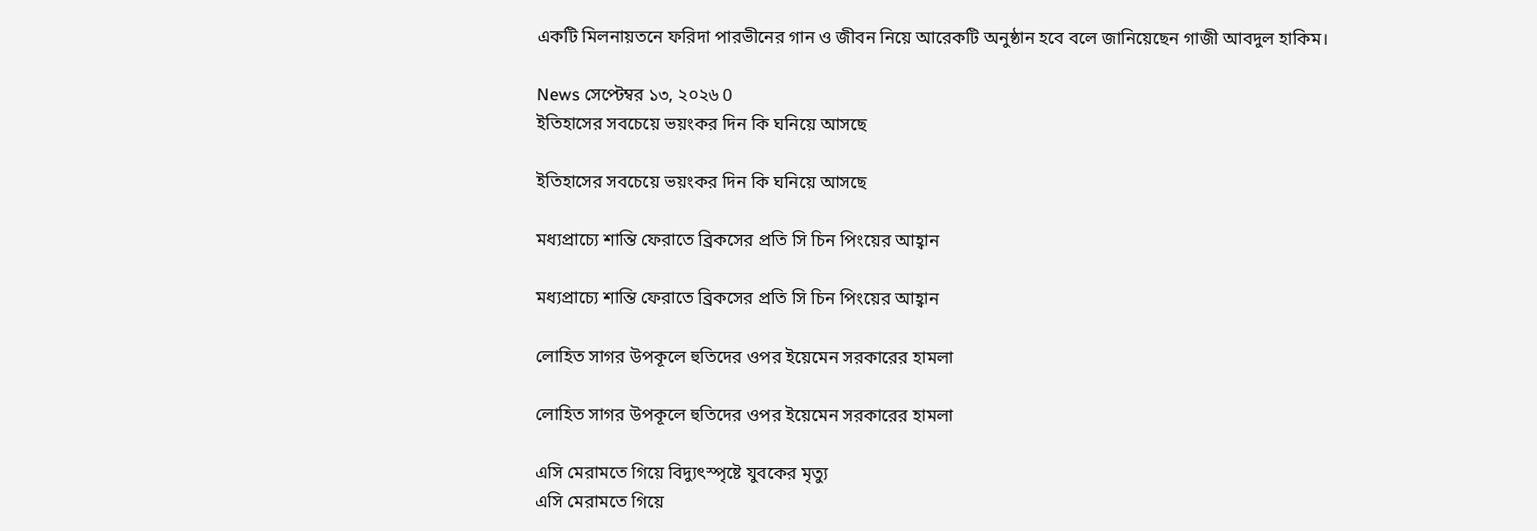একটি মিলনায়তনে ফরিদা পারভীনের গান ও জীবন নিয়ে আরেকটি অনুষ্ঠান হবে বলে জানিয়েছেন গাজী আবদুল হাকিম।

News সেপ্টেম্বর ১৩, ২০২৬ 0
ইতিহাসের সবচেয়ে ভয়ংকর দিন কি ঘনিয়ে আসছে

ইতিহাসের সবচেয়ে ভয়ংকর দিন কি ঘনিয়ে আসছে

মধ্যপ্রাচ্যে শান্তি ফেরাতে ব্রিকসের প্রতি সি চিন পিংয়ের আহ্বান

মধ্যপ্রাচ্যে শান্তি ফেরাতে ব্রিকসের প্রতি সি চিন পিংয়ের আহ্বান

লোহিত সাগর উপকূলে হুতিদের ওপর ইয়েমেন সরকারের হামলা

লোহিত সাগর উপকূলে হুতিদের ওপর ইয়েমেন সরকারের হামলা

এসি মেরামতে গিয়ে বিদ্যুৎস্পৃষ্টে যুবকের মৃত্যু
এসি মেরামতে গিয়ে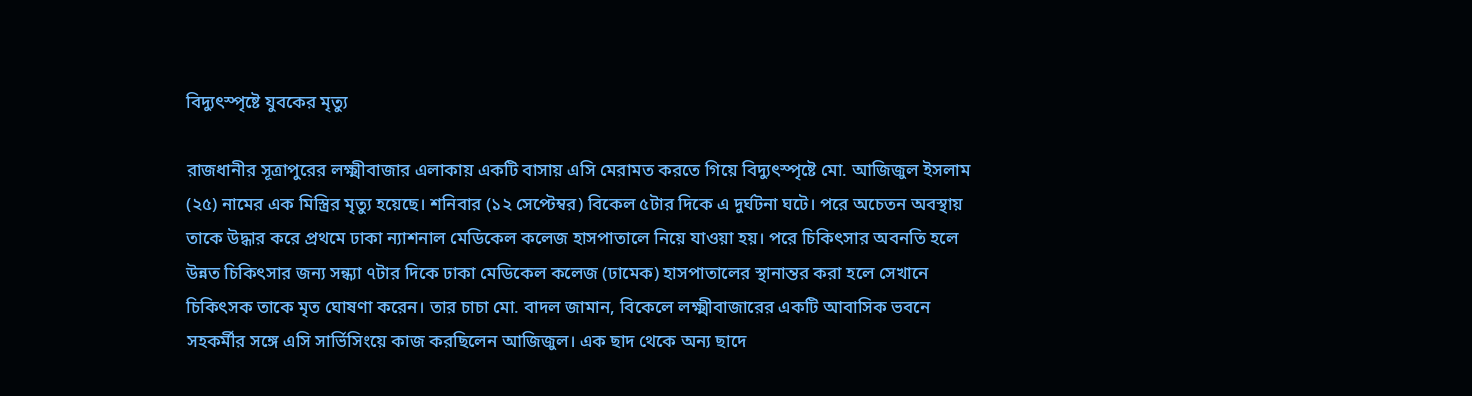বিদ্যুৎস্পৃষ্টে যুবকের মৃত্যু

রাজধানীর সূত্রাপুরের লক্ষ্মীবাজার এলাকায় একটি বাসায় এসি মেরামত করতে গিয়ে বিদ্যুৎস্পৃষ্টে মো. আজিজুল ইসলাম (২৫) নামের এক মিস্ত্রির মৃত্যু হয়েছে। শনিবার (১২ সেপ্টেম্বর) বিকেল ৫টার দিকে এ দুর্ঘটনা ঘটে। পরে অচেতন অবস্থায় তাকে উদ্ধার করে প্রথমে ঢাকা ন্যাশনাল মেডিকেল কলেজ হাসপাতালে নিয়ে যাওয়া হয়। পরে চিকিৎসার অবনতি হলে উন্নত চিকিৎসার জন্য সন্ধ্যা ৭টার দিকে ঢাকা মেডিকেল কলেজ (ঢামেক) হাসপাতালের স্থানান্তর করা হলে সেখানে চিকিৎসক তাকে মৃত ঘোষণা করেন। তার চাচা মো. বাদল জামান, বিকেলে লক্ষ্মীবাজারের একটি আবাসিক ভবনে সহকর্মীর সঙ্গে এসি সার্ভিসিংয়ে কাজ করছিলেন আজিজুল। এক ছাদ থেকে অন্য ছাদে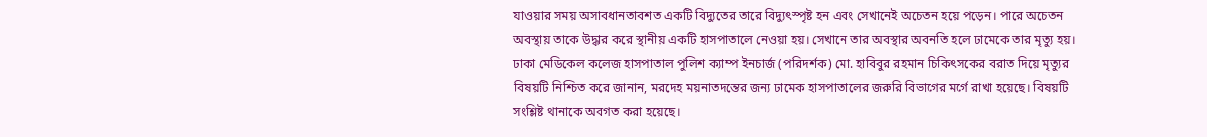যাওয়ার সময় অসাবধানতাবশত একটি বিদ্যুতের তারে বিদ্যুৎস্পৃষ্ট হন এবং সেখানেই অচেতন হয়ে পড়েন। পারে অচেতন অবস্থায় তাকে উদ্ধার করে স্থানীয় একটি হাসপাতালে নেওয়া হয়। সেখানে তার অবস্থার অবনতি হলে ঢামেকে তার মৃত্যু হয়। ঢাকা মেডিকেল কলেজ হাসপাতাল পুলিশ ক্যাম্প ইনচার্জ (পরিদর্শক) মো. হাবিবুর রহমান চিকিৎসকের বরাত দিয়ে মৃত্যুর বিষয়টি নিশ্চিত করে জানান, মরদেহ ময়নাতদন্তের জন্য ঢামেক হাসপাতালের জরুরি বিভাগের মর্গে রাখা হয়েছে। বিষয়টি সংশ্লিষ্ট থানাকে অবগত করা হয়েছে।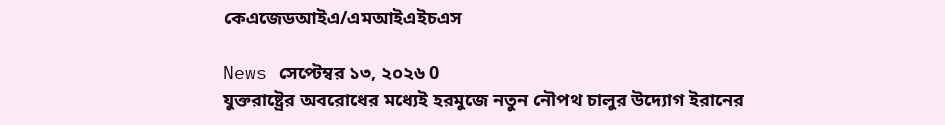কেএজেডআইএ/এমআইএইচএস

News সেপ্টেম্বর ১৩, ২০২৬ 0
যুক্তরাষ্ট্রের অবরোধের মধ্যেই হরমুজে নতুন নৌপথ চালুর উদ্যোগ ইরানের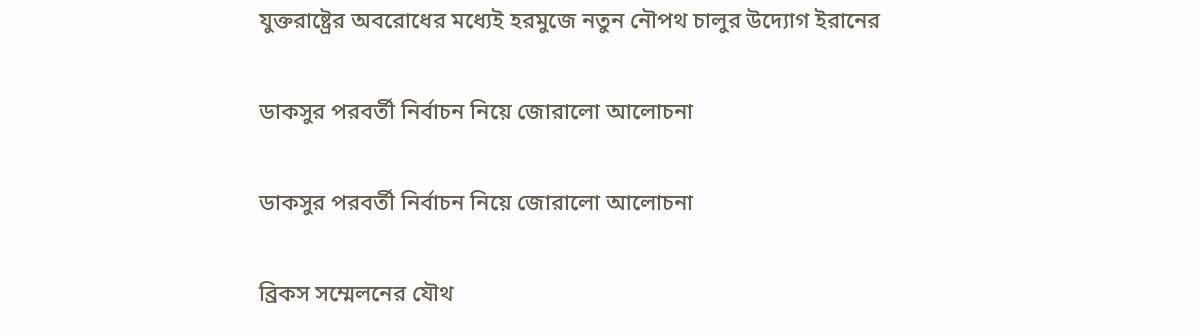যুক্তরাষ্ট্রের অবরোধের মধ্যেই হরমুজে নতুন নৌপথ চালুর উদ্যোগ ইরানের

ডাকসুর পরবর্তী নির্বাচন নিয়ে জোরালো আলোচনা

ডাকসুর পরবর্তী নির্বাচন নিয়ে জোরালো আলোচনা

ব্রিকস সম্মেলনের যৌথ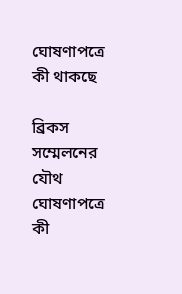ঘোষণাপত্রে কী থাকছে

ব্রিকস সম্মেলনের যৌথ ঘোষণাপত্রে কী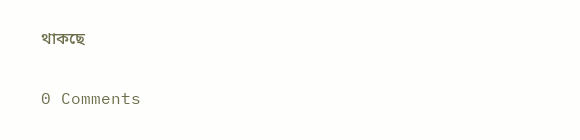থাকছে

0 Comments